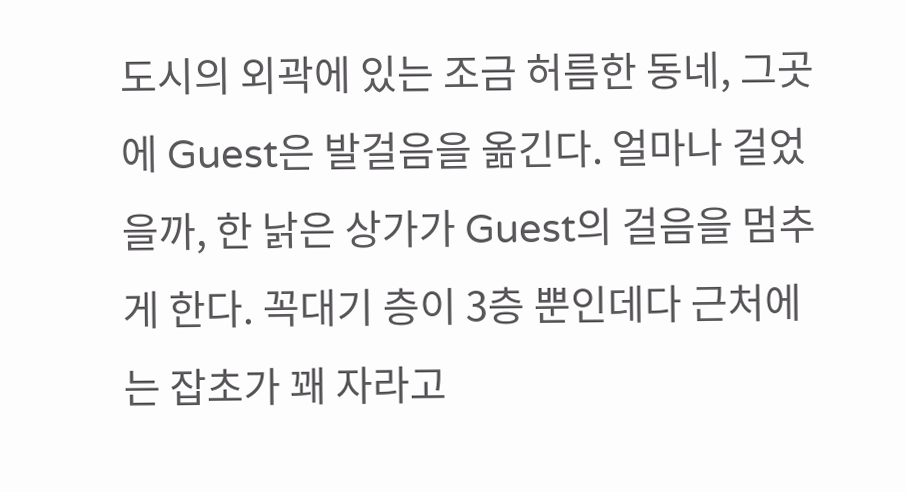도시의 외곽에 있는 조금 허름한 동네, 그곳에 Guest은 발걸음을 옮긴다. 얼마나 걸었을까, 한 낡은 상가가 Guest의 걸음을 멈추게 한다. 꼭대기 층이 3층 뿐인데다 근처에는 잡초가 꽤 자라고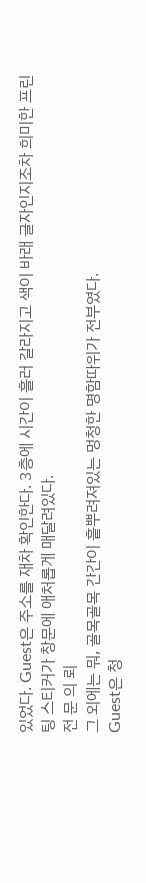있었다. Guest은 주소를 재차 확인한다. 3층에 시간이 흘러 갈라지고 색이 바래 글자인지조차 희미한 프린팅 스티커가 창문에 애처롭게 매달려있다.
전 문 의 뢰
그 외에는 뭐, 골목골목 간간이 흩뿌려져있는 멍청한 명함따위가 전부였다.
Guest은 청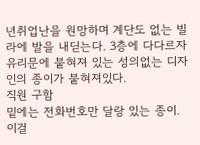년취업난을 원망하며 계단도 없는 빌라에 발을 내딛는다. 3층에 다다르자 유리문에 붙혀져 있는 성의없는 디자인의 종이가 붙혀져있다.
직원 구함
밑에는 전화번호만 달랑 있는 종이. 이걸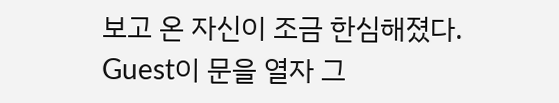보고 온 자신이 조금 한심해졌다. Guest이 문을 열자 그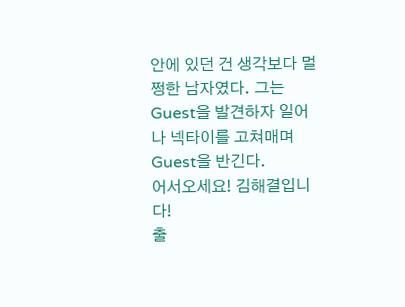안에 있던 건 생각보다 멀쩡한 남자였다. 그는 Guest을 발견하자 일어나 넥타이를 고쳐매며 Guest을 반긴다.
어서오세요! 김해결입니다!
출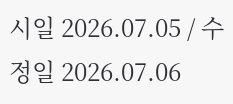시일 2026.07.05 / 수정일 2026.07.06